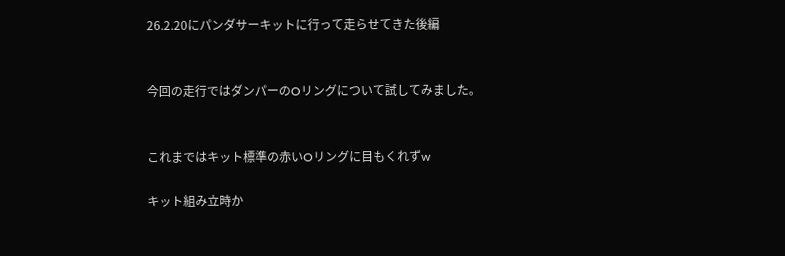26.2.20にパンダサーキットに行って走らせてきた後編


今回の走行ではダンパーのOリングについて試してみました。


これまではキット標準の赤いOリングに目もくれずw

キット組み立時か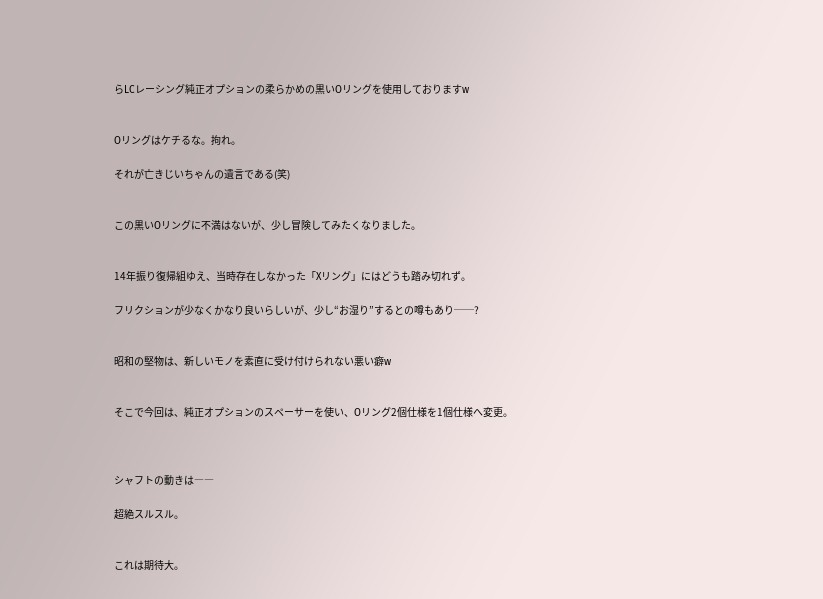らLCレーシング純正オプションの柔らかめの黒いOリングを使用しておりますw


Oリングはケチるな。拘れ。

それが亡きじいちゃんの遺言である(笑)


この黒いOリングに不満はないが、少し冒険してみたくなりました。


14年振り復帰組ゆえ、当時存在しなかった「Xリング」にはどうも踏み切れず。

フリクションが少なくかなり良いらしいが、少し“お湿り”するとの噂もあり──?


昭和の堅物は、新しいモノを素直に受け付けられない悪い癖w


そこで今回は、純正オプションのスペーサーを使い、Oリング2個仕様を1個仕様へ変更。



シャフトの動きは――

超絶スルスル。


これは期待大。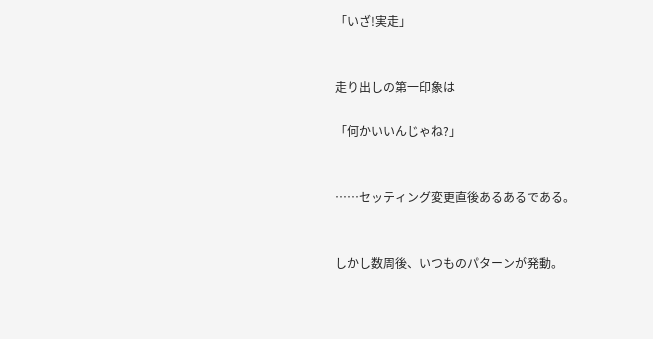「いざ!実走」


走り出しの第一印象は

「何かいいんじゃね?」


……セッティング変更直後あるあるである。


しかし数周後、いつものパターンが発動。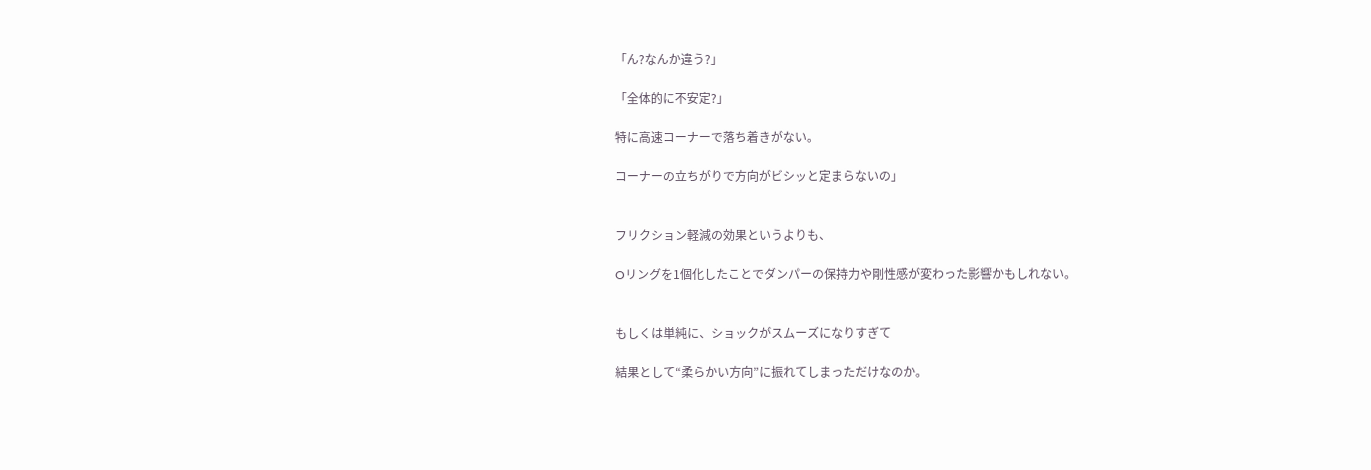「ん?なんか違う?」

「全体的に不安定?」

特に高速コーナーで落ち着きがない。

コーナーの立ちがりで方向がビシッと定まらないの」


フリクション軽減の効果というよりも、

Oリングを1個化したことでダンパーの保持力や剛性感が変わった影響かもしれない。


もしくは単純に、ショックがスムーズになりすぎて

結果として“柔らかい方向”に振れてしまっただけなのか。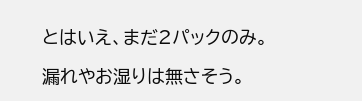とはいえ、まだ2パックのみ。

漏れやお湿りは無さそう。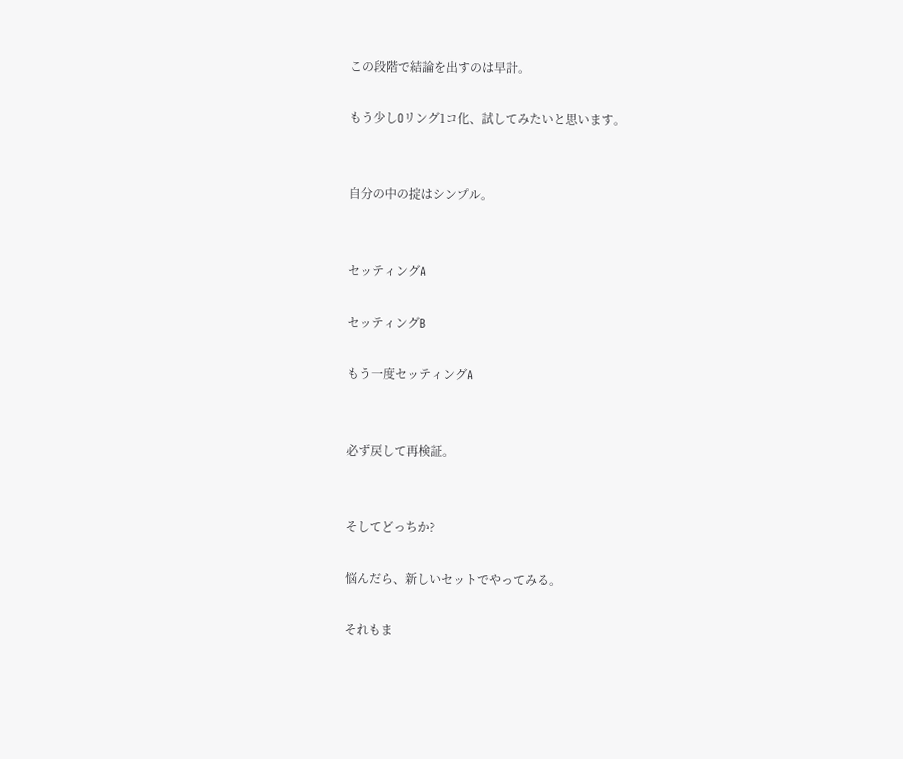この段階で結論を出すのは早計。

もう少しOリング1コ化、試してみたいと思います。


自分の中の掟はシンプル。


セッティングA

セッティングB

もう一度セッティングA


必ず戻して再検証。


そしてどっちか?

悩んだら、新しいセットでやってみる。

それもま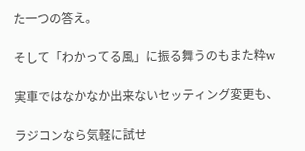た一つの答え。

そして「わかってる風」に振る舞うのもまた粋w

実車ではなかなか出来ないセッティング変更も、

ラジコンなら気軽に試せ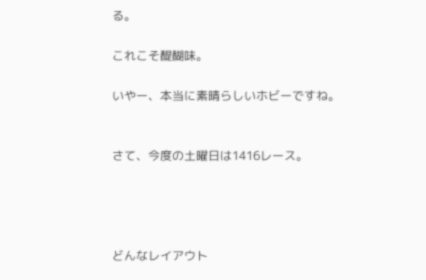る。

これこそ醍醐味。

いやー、本当に素晴らしいホビーですね。


さて、今度の土曜日は1416レース。




どんなレイアウト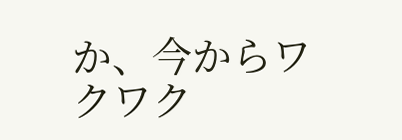か、今からワクワク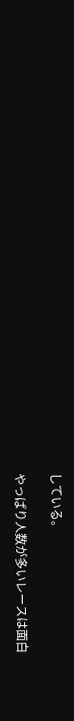している。

やっぱり人数が多いレースは面白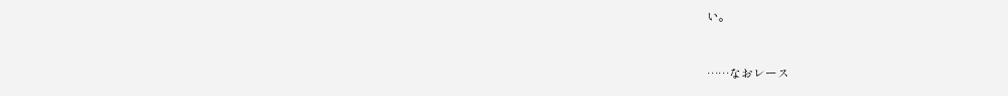い。


……なおレース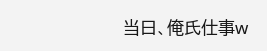当日、俺氏仕事w